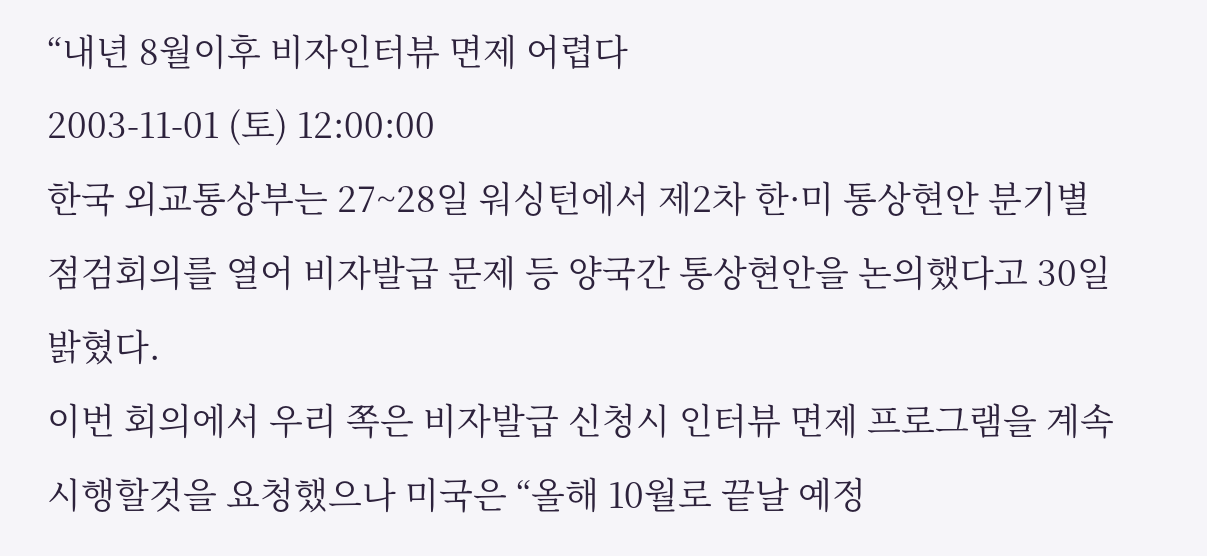“내년 8월이후 비자인터뷰 면제 어렵다
2003-11-01 (토) 12:00:00
한국 외교통상부는 27~28일 워싱턴에서 제2차 한·미 통상현안 분기별 점검회의를 열어 비자발급 문제 등 양국간 통상현안을 논의했다고 30일 밝혔다.
이번 회의에서 우리 쪽은 비자발급 신청시 인터뷰 면제 프로그램을 계속 시행할것을 요청했으나 미국은 “올해 10월로 끝날 예정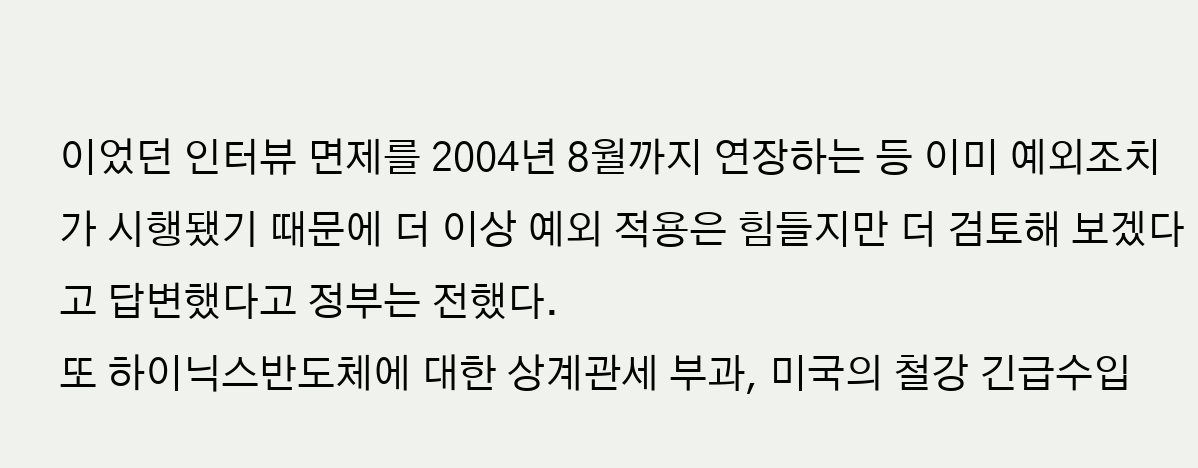이었던 인터뷰 면제를 2004년 8월까지 연장하는 등 이미 예외조치가 시행됐기 때문에 더 이상 예외 적용은 힘들지만 더 검토해 보겠다고 답변했다고 정부는 전했다.
또 하이닉스반도체에 대한 상계관세 부과, 미국의 철강 긴급수입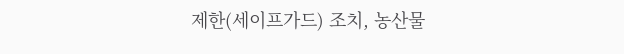제한(세이프가드) 조치, 농산물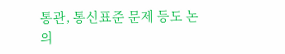통관, 통신표준 문제 등도 논의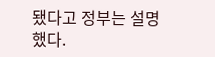됐다고 정부는 설명했다.